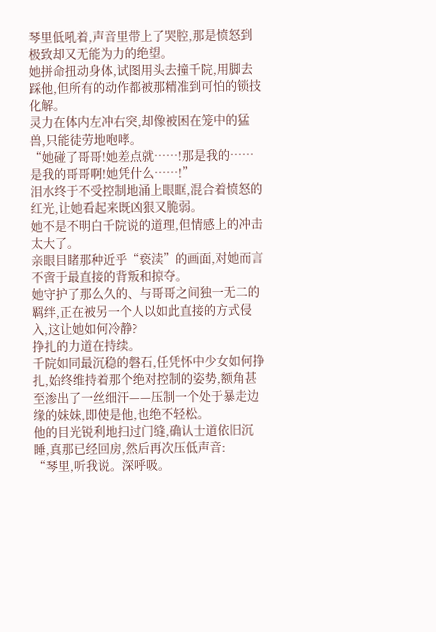琴里低吼着,声音里带上了哭腔,那是愤怒到极致却又无能为力的绝望。
她拼命扭动身体,试图用头去撞千院,用脚去踩他,但所有的动作都被那精准到可怕的锁技化解。
灵力在体内左冲右突,却像被困在笼中的猛兽,只能徒劳地咆哮。
“她碰了哥哥!她差点就……!那是我的……是我的哥哥啊!她凭什么……!”
泪水终于不受控制地涌上眼眶,混合着愤怒的红光,让她看起来既凶狠又脆弱。
她不是不明白千院说的道理,但情感上的冲击太大了。
亲眼目睹那种近乎“亵渎”的画面,对她而言不啻于最直接的背叛和掠夺。
她守护了那么久的、与哥哥之间独一无二的羁绊,正在被另一个人以如此直接的方式侵入,这让她如何冷静?
挣扎的力道在持续。
千院如同最沉稳的磐石,任凭怀中少女如何挣扎,始终维持着那个绝对控制的姿势,额角甚至渗出了一丝细汗——压制一个处于暴走边缘的妹妹,即使是他,也绝不轻松。
他的目光锐利地扫过门缝,确认士道依旧沉睡,真那已经回房,然后再次压低声音:
“琴里,听我说。深呼吸。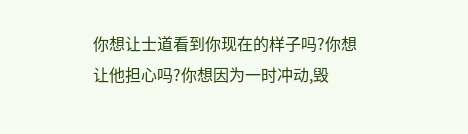你想让士道看到你现在的样子吗?你想让他担心吗?你想因为一时冲动,毁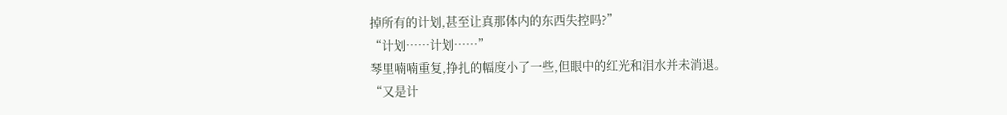掉所有的计划,甚至让真那体内的东西失控吗?”
“计划……计划……”
琴里喃喃重复,挣扎的幅度小了一些,但眼中的红光和泪水并未消退。
“又是计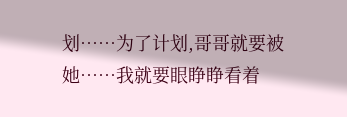划……为了计划,哥哥就要被她……我就要眼睁睁看着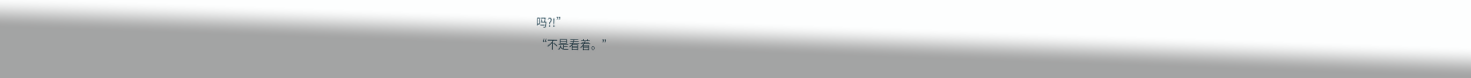吗?!”
“不是看着。”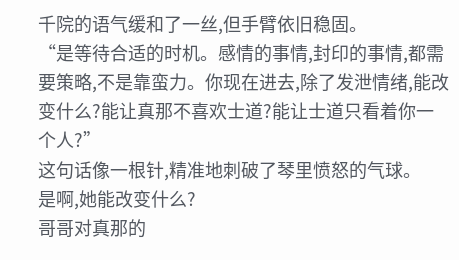千院的语气缓和了一丝,但手臂依旧稳固。
“是等待合适的时机。感情的事情,封印的事情,都需要策略,不是靠蛮力。你现在进去,除了发泄情绪,能改变什么?能让真那不喜欢士道?能让士道只看着你一个人?”
这句话像一根针,精准地刺破了琴里愤怒的气球。
是啊,她能改变什么?
哥哥对真那的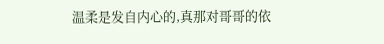温柔是发自内心的,真那对哥哥的依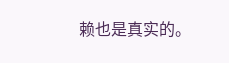赖也是真实的。